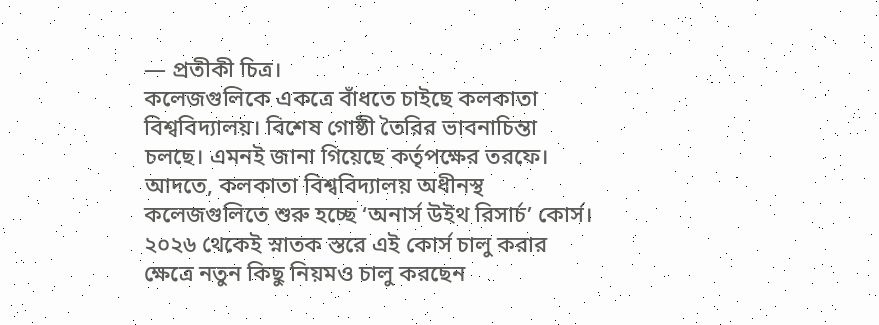— প্রতীকী চিত্র।
কলেজগুলিকে একত্রে বাঁধতে চাইছে কলকাতা বিশ্ববিদ্যালয়। বিশেষ গোষ্ঠী তৈরির ভাবনাচিন্তা চলছে। এমনই জানা গিয়েছে কর্তৃপক্ষের তরফে।
আদতে, কলকাতা বিশ্ববিদ্যালয় অধীনস্থ কলেজগুলিতে শুরু হচ্ছে ‘অনার্স উইথ রিসার্চ’ কোর্স। ২০২৬ থেকেই স্নাতক স্তরে এই কোর্স চালু করার ক্ষেত্রে নতুন কিছু নিয়মও চালু করছেন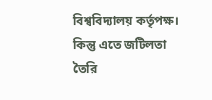বিশ্ববিদ্যালয় কর্তৃপক্ষ। কিন্তু এতে জটিলতা তৈরি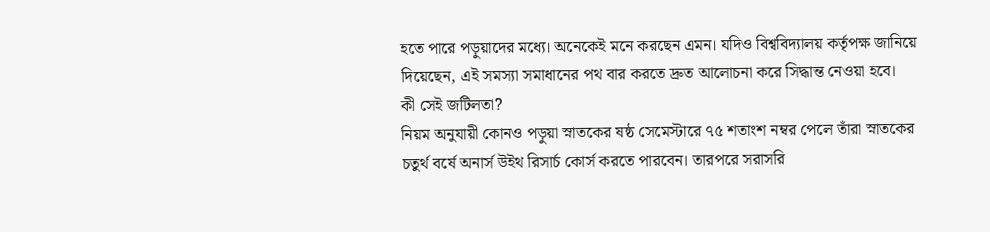হতে পারে পড়ুয়াদের মধ্যে। অনেকেই মনে করছেন এমন। যদিও বিশ্ববিদ্যালয় কর্তৃপক্ষ জানিয়ে দিয়েছেন, এই সমস্যা সমাধানের পথ বার করতে দ্রুত আলোচনা করে সিদ্ধান্ত নেওয়া হবে।
কী সেই জটিলতা?
নিয়ম অনুযায়ী কোনও পড়ুয়া স্নাতকের ষষ্ঠ সেমেস্টারে ৭৫ শতাংশ নম্বর পেলে তাঁরা স্নাতকের চতুর্থ বর্ষে অনার্স উইথ রিসার্চ কোর্স করতে পারবেন। তারপরে সরাসরি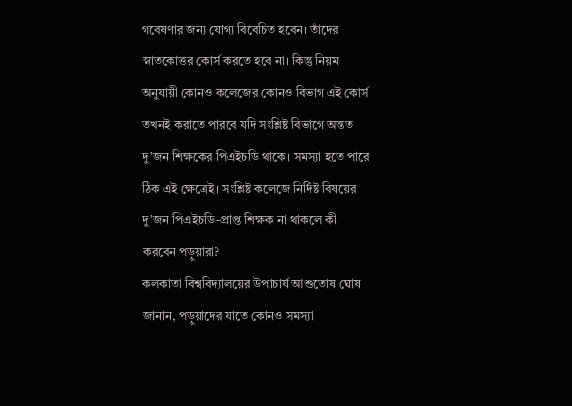গবেষণার জন্য যোগ্য বিবেচিত হবেন। তাঁদের স্নাতকোত্তর কোর্স করতে হবে না। কিন্তু নিয়ম অনুযায়ী কোনও কলেজের কোনও বিভাগ এই কোর্স তখনই করাতে পারবে যদি সংশ্লিষ্ট বিভাগে অন্তত দু’জন শিক্ষকের পিএইচডি থাকে। সমস্যা হতে পারে ঠিক এই ক্ষেত্রেই। সংশ্লিষ্ট কলেজে নির্দিষ্ট বিষয়ের দু’জন পিএইচডি-প্রাপ্ত শিক্ষক না থাকলে কী করবেন পড়ুয়ারা?
কলকাতা বিশ্ববিদ্যালয়ের উপাচার্য আশুতোষ ঘোষ জানান, পড়ুয়াদের যাতে কোনও সমস্যা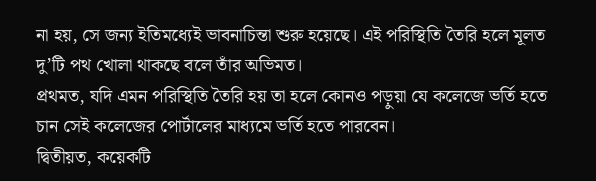না হয়, সে জন্য ইতিমধ্যেই ভাবনাচিন্তা শুরু হয়েছে। এই পরিস্থিতি তৈরি হলে মূলত দু’টি পথ খোলা থাকছে বলে তাঁর অভিমত।
প্রথমত, যদি এমন পরিস্থিতি তৈরি হয় তা হলে কোনও পড়ুয়া যে কলেজে ভর্তি হতে চান সেই কলেজের পোর্টালের মাধ্যমে ভর্তি হতে পারবেন।
দ্বিতীয়ত, কয়েকটি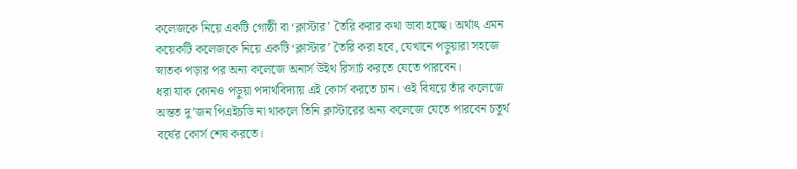কলেজকে নিয়ে একটি গোষ্ঠী বা ‘ক্লাস্টার’ তৈরি করার কথা ভাবা হচ্ছে। অর্থাৎ এমন কয়েকটি কলেজকে নিয়ে একটি ‘ক্লাস্টার’ তৈরি করা হবে, যেখানে পড়ুয়ারা সহজে স্নাতক পড়ার পর অন্য কলেজে অনার্স উইথ রিসার্চ করতে যেতে পারবেন।
ধরা যাক কোনও পড়ুয়া পদার্থবিদ্যায় এই কোর্স করতে চান। ওই বিষয়ে তাঁর কলেজে অন্তত দু’জন পিএইচডি না থাকলে তিনি ক্লাস্টারের অন্য কলেজে যেতে পারবেন চতুর্থ বর্ষের কোর্স শেষ করতে।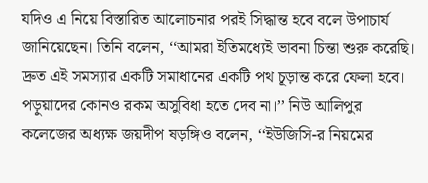যদিও এ নিয়ে বিস্তারিত আলোচনার পরই সিদ্ধান্ত হবে বলে উপাচার্য জানিয়েছেন। তিনি বলেন, ‘‘আমরা ইতিমধ্যেই ভাবনা চিন্তা শুরু করেছি। দ্রুত এই সমস্যার একটি সমাধানের একটি পথ চূড়ান্ত করে ফেলা হবে। পড়ুয়াদের কোনও রকম অসুবিধা হতে দেব না।’’ নিউ আলিপুর কলেজের অধ্যক্ষ জয়দীপ ষড়ঙ্গিও বলেন, ‘‘ইউজিসি-র নিয়মের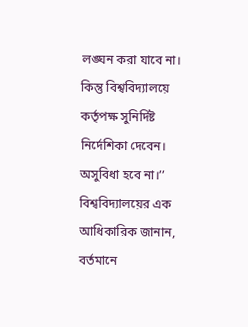লঙ্ঘন করা যাবে না। কিন্তু বিশ্ববিদ্যালয়ে কর্তৃপক্ষ সুনির্দিষ্ট নির্দেশিকা দেবেন। অসুবিধা হবে না।’’
বিশ্ববিদ্যালয়ের এক আধিকারিক জানান, বর্তমানে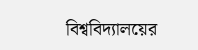বিশ্ববিদ্যালয়ের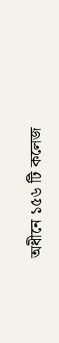অধীনে ১৫৬ টি কলেজ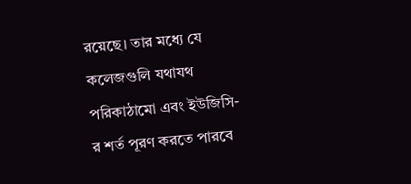রয়েছে। তার মধ্যে যে কলেজগুলি যথাযথ পরিকাঠামো এবং ইউজিসি-র শর্ত পূরণ করতে পারবে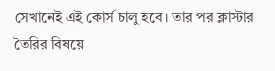সেখানেই এই কোর্স চালু হবে। তার পর ক্লাস্টার তৈরির বিষয়ে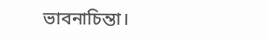ভাবনাচিন্তা।